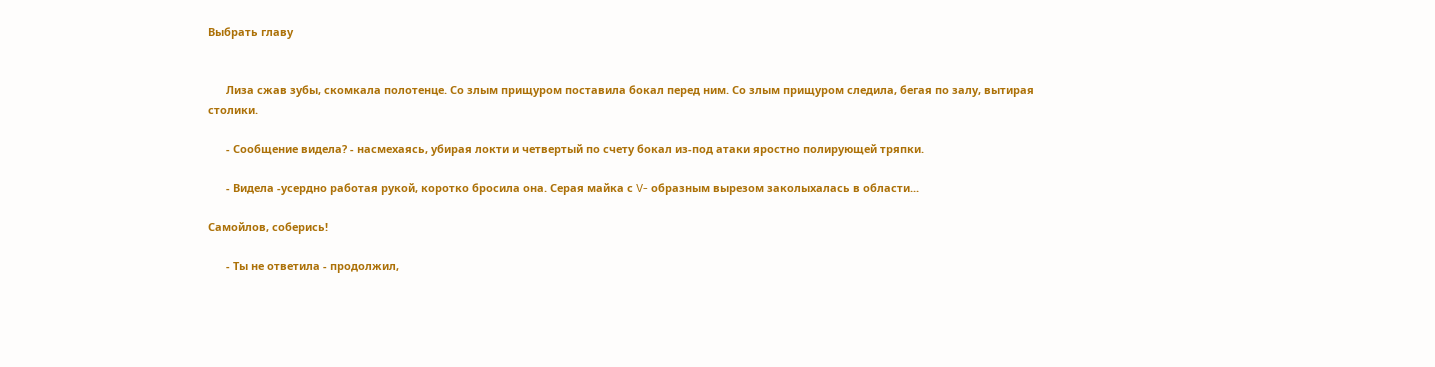Выбрать главу


      Лиза сжав зубы, скомкала полотенце. Со злым прищуром поставила бокал перед ним. Со злым прищуром следила, бегая по залу, вытирая столики.

      - Сообщение видела? - насмехаясь, убирая локти и четвертый по счету бокал из-под атаки яростно полирующей тряпки.

      - Видела -усердно работая рукой, коротко бросила она. Серая майка с V- образным вырезом заколыхалась в области...

Самойлов, соберись!

      - Ты не ответила - продолжил,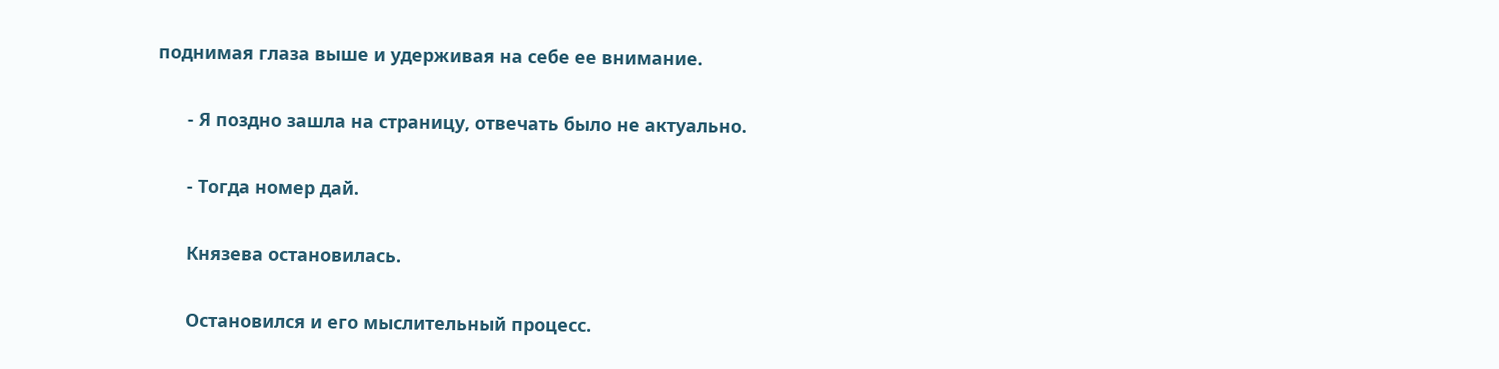поднимая глаза выше и удерживая на себе ее внимание.

      - Я поздно зашла на страницу, отвечать было не актуально.

      - Тогда номер дай.

      Князева остановилась.

      Остановился и его мыслительный процесс.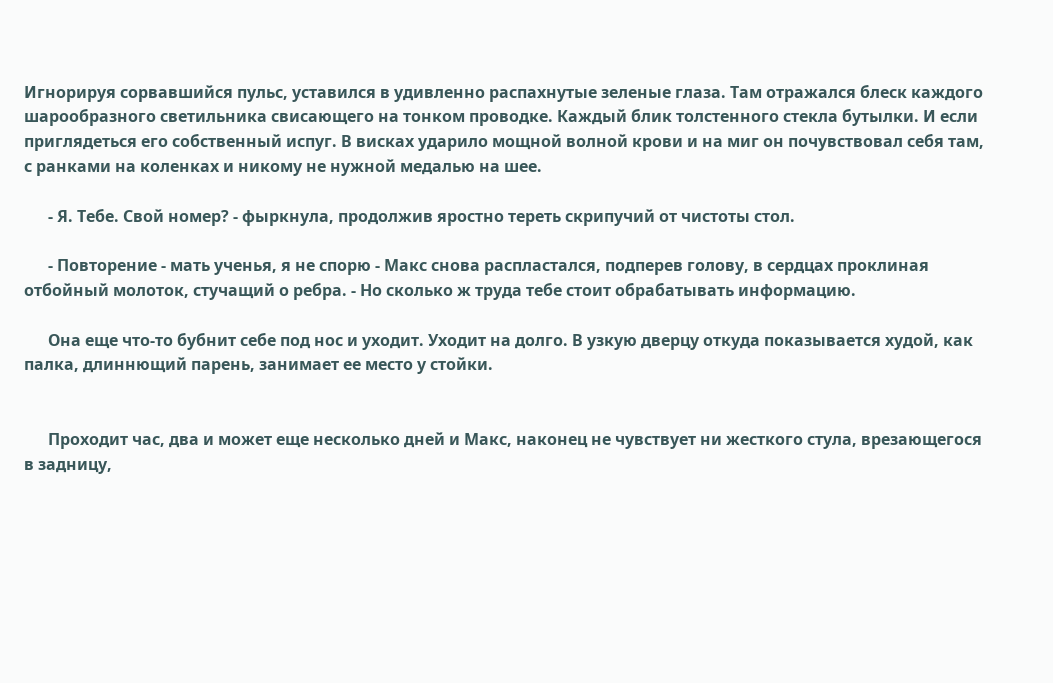Игнорируя сорвавшийся пульс, уставился в удивленно распахнутые зеленые глаза. Там отражался блеск каждого шарообразного светильника свисающего на тонком проводке. Каждый блик толстенного стекла бутылки. И если приглядеться его собственный испуг. В висках ударило мощной волной крови и на миг он почувствовал себя там, с ранками на коленках и никому не нужной медалью на шее.

      - Я. Тебе. Свой номер? - фыркнула, продолжив яростно тереть скрипучий от чистоты стол.

      - Повторение - мать ученья, я не спорю - Макс снова распластался, подперев голову, в сердцах проклиная отбойный молоток, стучащий о ребра. - Но сколько ж труда тебе стоит обрабатывать информацию.

      Она еще что-то бубнит себе под нос и уходит. Уходит на долго. В узкую дверцу откуда показывается худой, как палка, длиннющий парень, занимает ее место у стойки.


      Проходит час, два и может еще несколько дней и Макс, наконец не чувствует ни жесткого стула, врезающегося в задницу,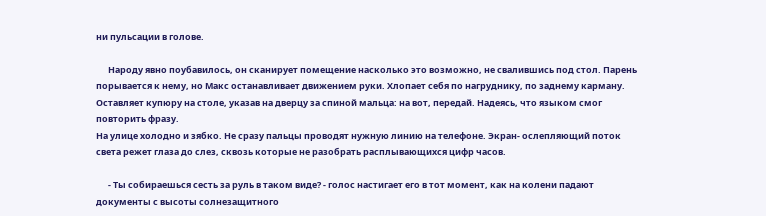ни пульсации в голове.

      Народу явно поубавилось, он сканирует помещение насколько это возможно, не свалившись под стол. Парень порывается к нему, но Макс останавливает движением руки. Хлопает себя по нагруднику, по заднему карману. Оставляет купюру на столе, указав на дверцу за спиной мальца: на вот, передай. Надеясь, что языком смог повторить фразу.
На улице холодно и зябко. Не сразу пальцы проводят нужную линию на телефоне. Экран- ослепляющий поток света режет глаза до слез, сквозь которые не разобрать расплывающихся цифр часов.

      - Ты собираешься сесть за руль в таком виде? - голос настигает его в тот момент, как на колени падают документы с высоты солнезащитного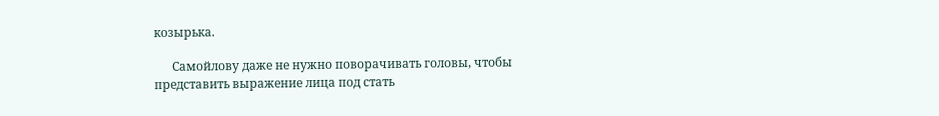козырька.

      Самойлову даже не нужно поворачивать головы, чтобы представить выражение лица под стать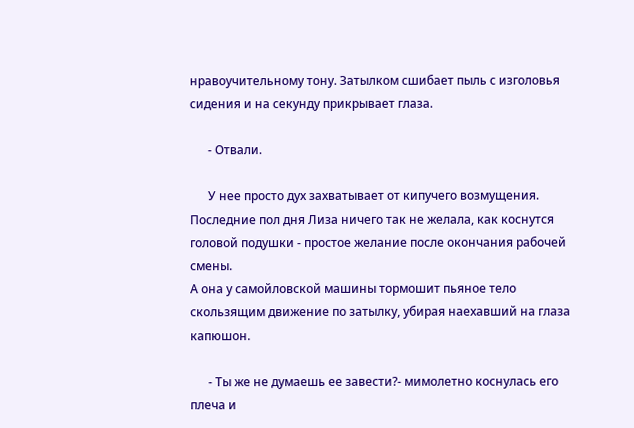нравоучительному тону. Затылком сшибает пыль с изголовья сидения и на секунду прикрывает глаза.

      - Отвали.

      У нее просто дух захватывает от кипучего возмущения. Последние пол дня Лиза ничего так не желала, как коснутся головой подушки - простое желание после окончания рабочей смены.
А она у самойловской машины тормошит пьяное тело скользящим движение по затылку, убирая наехавший на глаза капюшон.

      - Ты же не думаешь ее завести?- мимолетно коснулась его плеча и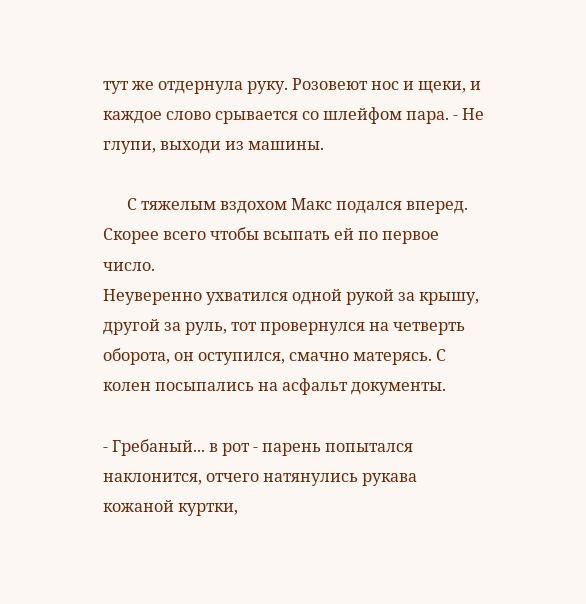тут же отдернула руку. Розовеют нос и щеки, и каждое слово срывается со шлейфом пара. - Не глупи, выходи из машины.

      С тяжелым вздохом Макс подался вперед.
Скорее всего чтобы всыпать ей по первое число.
Неуверенно ухватился одной рукой за крышу, другой за руль, тот провернулся на четверть оборота, он оступился, смачно матерясь. С колен посыпались на асфальт документы.

- Гребаный... в рот - парень попытался наклонится, отчего натянулись рукава кожаной куртки,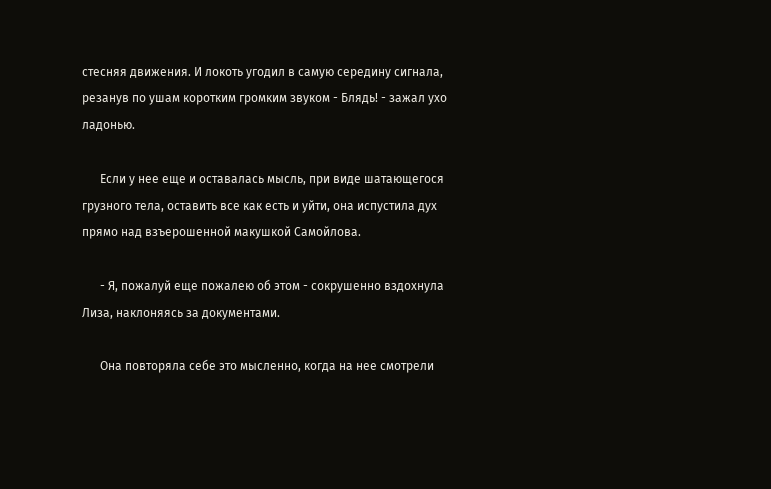стесняя движения. И локоть угодил в самую середину сигнала, резанув по ушам коротким громким звуком - Блядь! - зажал ухо ладонью.

      Если у нее еще и оставалась мысль, при виде шатающегося грузного тела, оставить все как есть и уйти, она испустила дух прямо над взъерошенной макушкой Самойлова.

      - Я, пожалуй еще пожалею об этом - сокрушенно вздохнула Лиза, наклоняясь за документами.

      Она повторяла себе это мысленно, когда на нее смотрели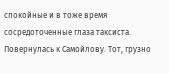спокойные и в тоже время сосредоточенные глаза таксиста.
Повернулась к Самойлову. Тот, грузно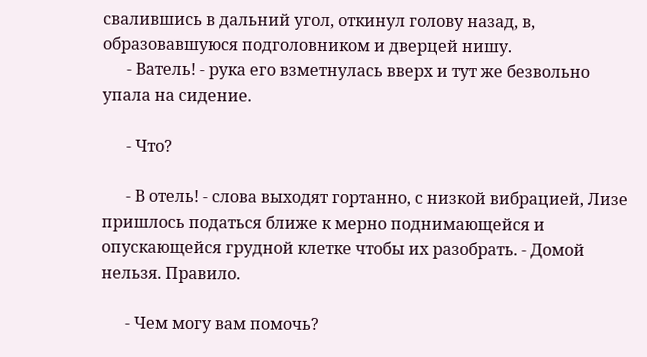свалившись в дальний угол, откинул голову назад, в, образовавшуюся подголовником и дверцей нишу.
      - Ватель! - рука его взметнулась вверх и тут же безвольно упала на сидение.

      - Что?

      - В отель! - слова выходят гортанно, с низкой вибрацией, Лизе пришлось податься ближе к мерно поднимающейся и опускающейся грудной клетке чтобы их разобрать. - Домой нельзя. Правило.

      - Чем могу вам помочь?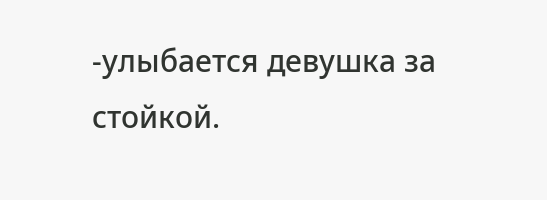-улыбается девушка за стойкой.